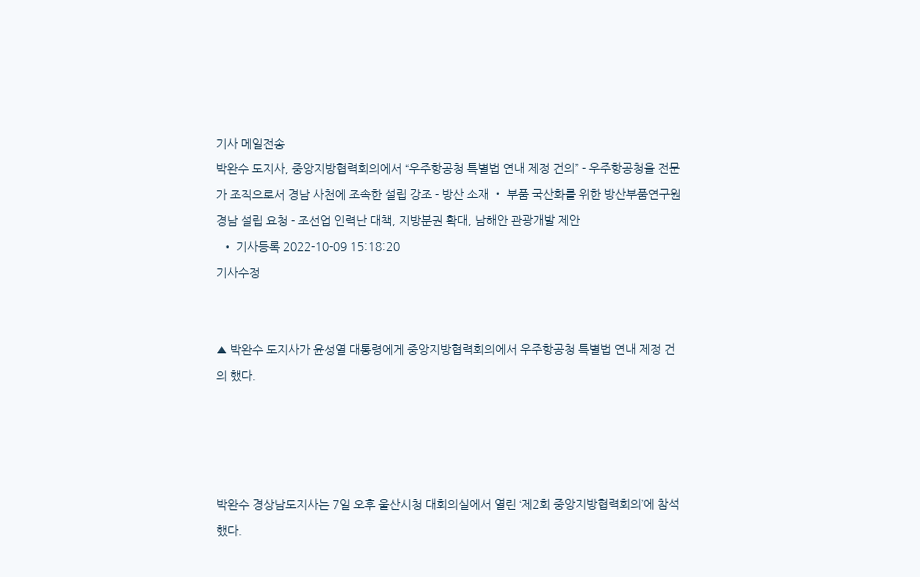기사 메일전송
박완수 도지사, 중앙지방협력회의에서 “우주항공청 특별법 연내 제정 건의” - 우주항공청을 전문가 조직으로서 경남 사천에 조속한 설립 강조 - 방산 소재 ‧ 부품 국산화를 위한 방산부품연구원 경남 설립 요청 - 조선업 인력난 대책, 지방분권 확대, 남해안 관광개발 제안
  • 기사등록 2022-10-09 15:18:20
기사수정


▲ 박완수 도지사가 윤성열 대통령에게 중앙지방협력회의에서 우주항공청 특별법 연내 제정 건의 했다.




박완수 경상남도지사는 7일 오후 울산시청 대회의실에서 열린 ‘제2회 중앙지방협력회의’에 참석했다.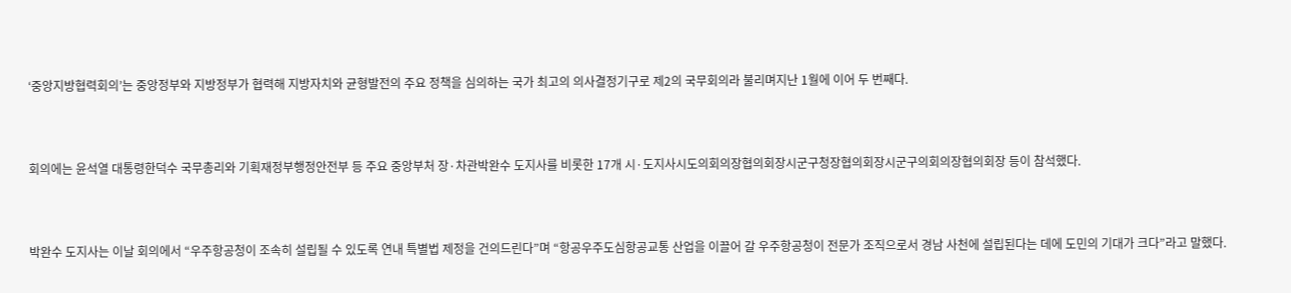‘중앙지방협력회의’는 중앙정부와 지방정부가 협력해 지방자치와 균형발전의 주요 정책을 심의하는 국가 최고의 의사결정기구로 제2의 국무회의라 불리며지난 1월에 이어 두 번째다.



회의에는 윤석열 대통령한덕수 국무총리와 기획재정부행정안전부 등 주요 중앙부처 장·차관박완수 도지사를 비롯한 17개 시·도지사시도의회의장협의회장시군구청장협의회장시군구의회의장협의회장 등이 참석했다.



박완수 도지사는 이날 회의에서 “우주항공청이 조속히 설립될 수 있도록 연내 특별법 제정을 건의드린다”며 “항공우주도심항공교통 산업을 이끌어 갈 우주항공청이 전문가 조직으로서 경남 사천에 설립된다는 데에 도민의 기대가 크다”라고 말했다.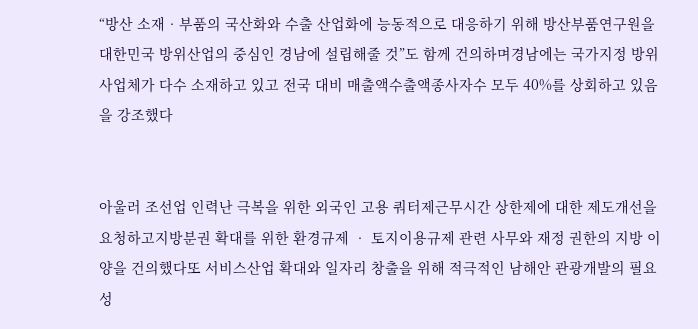“방산 소재‧부품의 국산화와 수출 산업화에 능동적으로 대응하기 위해 방산부품연구원을 대한민국 방위산업의 중심인 경남에 설립해줄 것”도 함께 건의하며경남에는 국가지정 방위사업체가 다수 소재하고 있고 전국 대비 매출액수출액종사자수 모두 40%를 상회하고 있음을 강조했다


아울러 조선업 인력난 극복을 위한 외국인 고용 쿼터제근무시간 상한제에 대한 제도개선을 요청하고지방분권 확대를 위한 환경규제 ‧ 토지이용규제 관련 사무와 재정 권한의 지방 이양을 건의했다또 서비스산업 확대와 일자리 창출을 위해 적극적인 남해안 관광개발의 필요성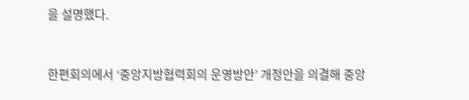을 설명했다.



한편회의에서 ‘중앙지방협력회의 운영방안’ 개정안을 의결해 중앙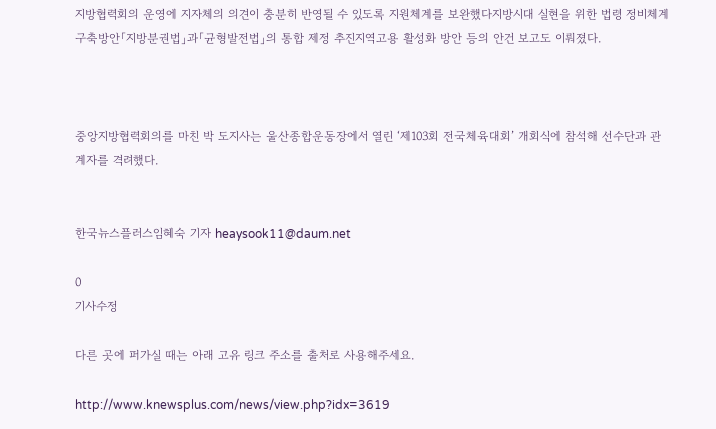지방협력회의 운영에 지자체의 의견이 충분히 반영될 수 있도록 지원체계를 보완했다지방시대 실현을 위한 법령 정비체계 구축방안「지방분권법」과「균형발전법」의 통합 제정 추진지역고용 활성화 방안 등의 안건 보고도 이뤄졌다.



중앙지방협력회의를 마친 박 도지사는 울산종합운동장에서 열린 ‘제103회 전국체육대회’ 개회식에 참석해 선수단과 관계자를 격려했다.


한국뉴스플러스임혜숙 기자 heaysook11@daum.net

0
기사수정

다른 곳에 퍼가실 때는 아래 고유 링크 주소를 출처로 사용해주세요.

http://www.knewsplus.com/news/view.php?idx=3619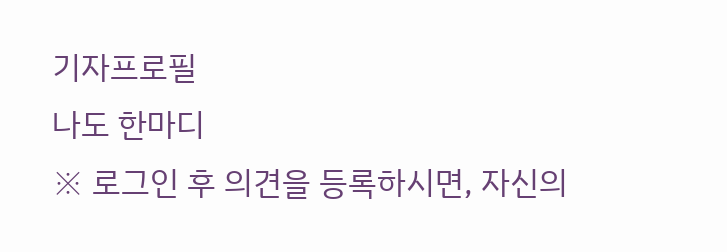기자프로필
나도 한마디
※ 로그인 후 의견을 등록하시면, 자신의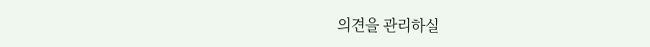의견을 관리하실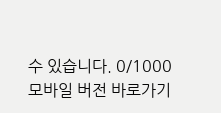수 있습니다. 0/1000
모바일 버전 바로가기